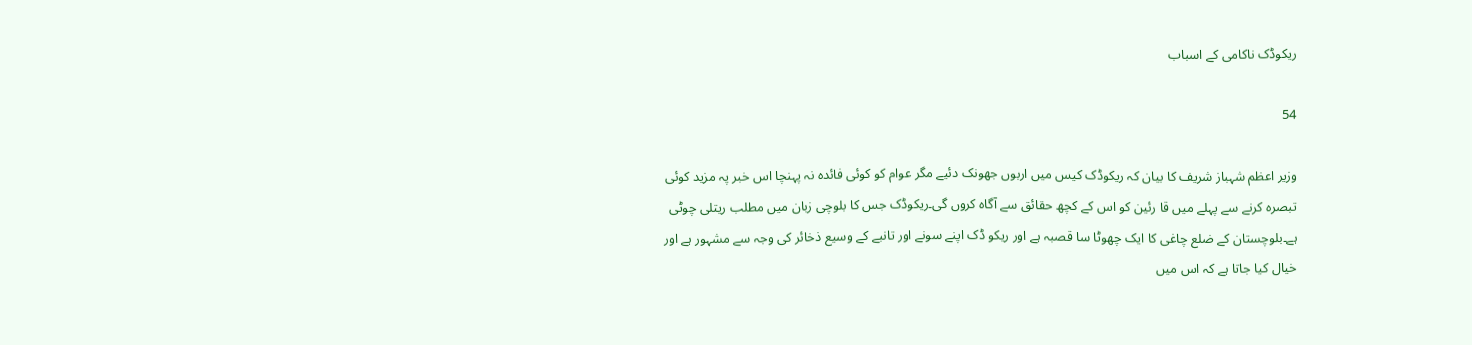ریکوڈک ناکامی کے اسباب

54

وزیر اعظم شہباز شریف کا بیان کہ ریکوڈک کیس میں اربوں جھونک دئیے مگر عوام کو کوئی فائدہ نہ پہنچا اس خبر پہ مزید کوئی تبصرہ کرنے سے پہلے میں قا رئین کو اس کے کچھ حقائق سے آگاہ کروں گی۔ریکوڈک جس کا بلوچی زبان میں مطلب ریتلی چوٹی ہے۔بلوچستان کے ضلع چاغی کا ایک چھوٹا سا قصبہ ہے اور ریکو ڈک اپنے سونے اور تانبے کے وسیع ذخائر کی وجہ سے مشہور ہے اور خیال کیا جاتا ہے کہ اس میں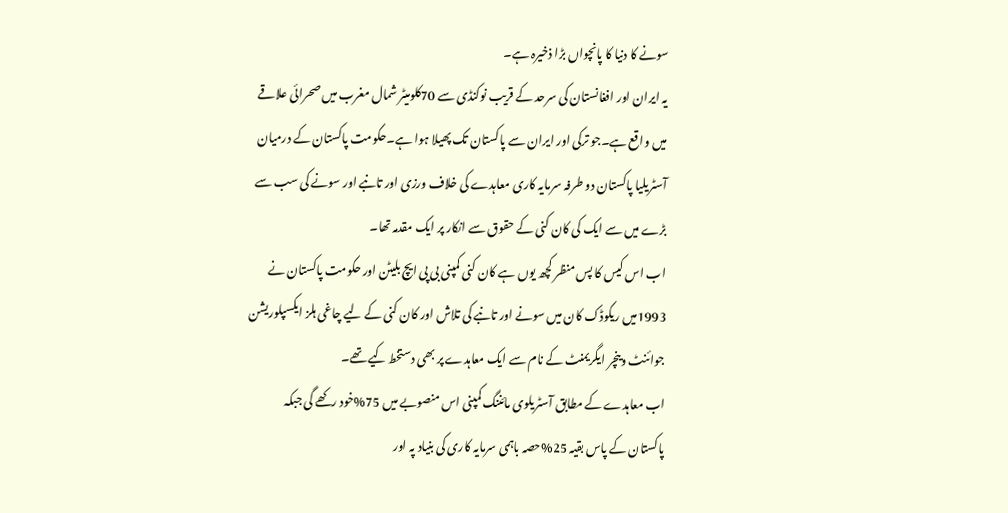سونے کا دنیا کا پانچواں بڑا ذخیرہ ہے۔
یہ ایران اور افغانستان کی سرحد کے قریب نوکنڈی سے 70کلومیٹر شمال مغرب میں صحرائی علاقے میں واقع ہے۔جو ترکی اور ایران سے پاکستان تک پھیلا ہوا ہے۔حکومت پاکستان کے درمیان آسٹریلیا پاکستان دو طرفہ سرمایہ کاری معاہدے کی خلاف ورزی اور تانبے اور سونے کی سب سے بڑے میں سے ایک کی کان کنی کے حقوق سے انکار پر ایک مقدمہ تھا۔
اب اس کیس کا پس منظر کچھ یوں ہے کان کنی کمپنی بی پی ایچ بلیٹن اور حکومت پاکستان نے 1993میں ریکوڈک کان میں سونے اور تانبے کی تلاش اور کان کنی کے لیے چاغی ہلز ایکسپلوریشن جوائنٹ وینچر ایگریمنٹ کے نام سے ایک معاہدے پر بھی دستخط کیے تھے۔
اب معاہدے کے مطابق آسٹریلوی مائننگ کمپنی اس منصوبے میں 75%خود رکھے گی جبکہ پاکستان کے پاس بقیہ 25%حصہ باہمی سرمایہ کاری کی بنیاد پہ اور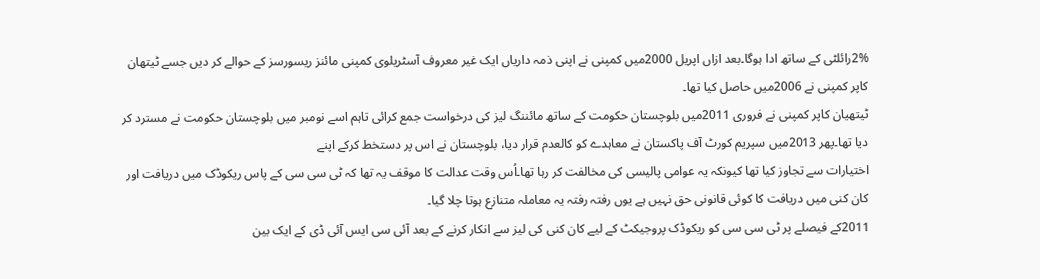2%رائلٹی کے ساتھ ادا ہوگا۔بعد ازاں اپریل 2000میں کمپنی نے اپنی ذمہ داریاں ایک غیر معروف آسٹریلوی کمپنی مائنز ریسورسز کے حوالے کر دیں جسے ٹیتھان کاپر کمپنی نے 2006میں حاصل کیا تھا۔
ٹیتھیان کاپر کمپنی نے فروری 2011میں بلوچستان حکومت کے ساتھ مائننگ لیز کی درخواست جمع کرائی تاہم اسے نومبر میں بلوچستان حکومت نے مسترد کر دیا تھا۔پھر 2013میں سپریم کورٹ آف پاکستان نے معاہدے کو کالعدم قرار دیا، بلوچستان نے اس پر دستخط کرکے اپنے
اختیارات سے تجاوز کیا تھا کیونکہ یہ عوامی پالیسی کی مخالفت کر رہا تھا۔اُس وقت عدالت کا موقف یہ تھا کہ ٹی سی سی کے پاس ریکوڈک میں دریافت اور کان کنی میں دریافت کا کوئی قانونی حق نہیں ہے یوں رفتہ رفتہ یہ معاملہ متنازع ہوتا چلا گیا۔
2011کے فیصلے پر ٹی سی سی کو ریکوڈک پروجیکٹ کے لیے کان کنی کی لیز سے انکار کرنے کے بعد آئی سی ایس آئی ڈی کے ایک بین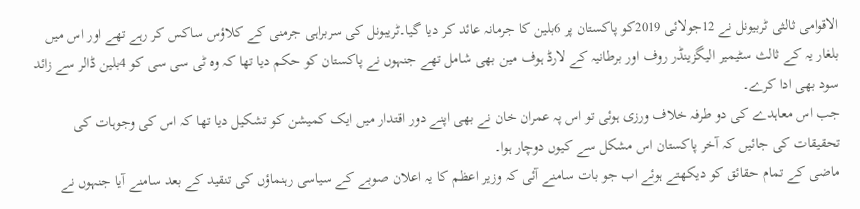الاقوامی ثالثی ٹربیونل نے 12جولائی 2019کو پاکستان پر 6بلین کا جرمانہ عائد کر دیا گیا۔ٹریبونل کی سربراہی جرمنی کے کلاؤس ساکس کر رہے تھے اور اس میں بلغار یہ کے ثالث سٹیمیر الیگزینڈر روف اور برطانیہ کے لارڈ ہوف مین بھی شامل تھے جنہوں نے پاکستان کو حکم دیا تھا کہ وہ ٹی سی سی کو 4بلین ڈالر سے زائد سود بھی ادا کرے۔
جب اس معاہدے کی دو طرفہ خلاف ورزی ہوئی تو اس پہ عمران خان نے بھی اپنے دور اقتدار میں ایک کمیشن کو تشکیل دیا تھا کہ اس کی وجوہات کی تحقیقات کی جائیں کہ آخر پاکستان اس مشکل سے کیوں دوچار ہوا۔
ماضی کے تمام حقائق کو دیکھتے ہوئے اب جو بات سامنے آئی کہ وزیر اعظم کا یہ اعلان صوبے کے سیاسی رہنماؤں کی تنقید کے بعد سامنے آیا جنہوں نے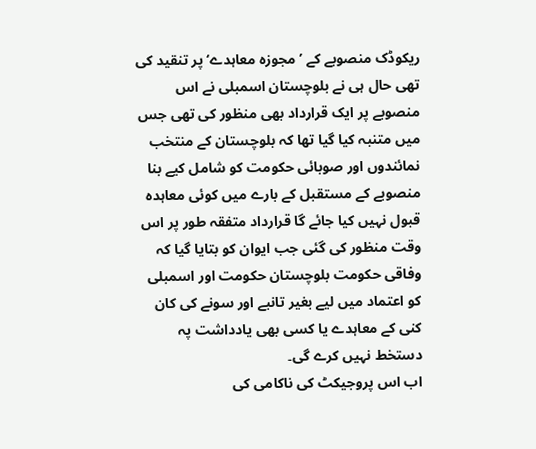ریکوڈک منصوبے کے ’مجوزہ معاہدے‘ پر تنقید کی تھی حال ہی نے بلوچستان اسمبلی نے اس منصوبے پر ایک قرارداد بھی منظور کی تھی جس میں متنبہ کیا گیا تھا کہ بلوچستان کے منتخب نمائندوں اور صوبائی حکومت کو شامل کیے بنا منصوبے کے مستقبل کے بارے میں کوئی معاہدہ قبول نہیں کیا جائے گا قرارداد متفقہ طور پر اس وقت منظور کی گئی جب ایوان کو بتایا گیا کہ وفاقی حکومت بلوچستان حکومت اور اسمبلی کو اعتماد میں لیے بغیر تانبے اور سونے کی کان کنی کے معاہدے یا کسی بھی یادداشت پہ دستخط نہیں کرے گی۔
اب اس پروجیکٹ کی ناکامی کی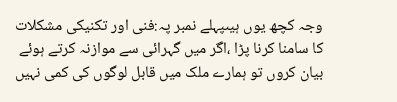وجہ کچھ یوں ہیںپہلے نمبر پہ:فنی اور تکنیکی مشکلات کا سامنا کرنا پڑا ،اگر میں گہرائی سے موازنہ کرتے ہوئے بیان کروں تو ہمارے ملک میں قابل لوگوں کی کمی نہیں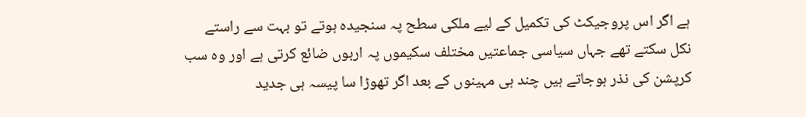ہے اگر اس پروجیکٹ کی تکمیل کے لیے ملکی سطح پہ سنجیدہ ہوتے تو بہت سے راستے نکل سکتے تھے جہاں سیاسی جماعتیں مختلف سکیموں پہ اربوں ضائع کرتی ہے اور وہ سب کرپشن کی نذر ہوجاتے ہیں چند ہی مہینوں کے بعد اگر تھوڑا سا پیسہ ہی جدید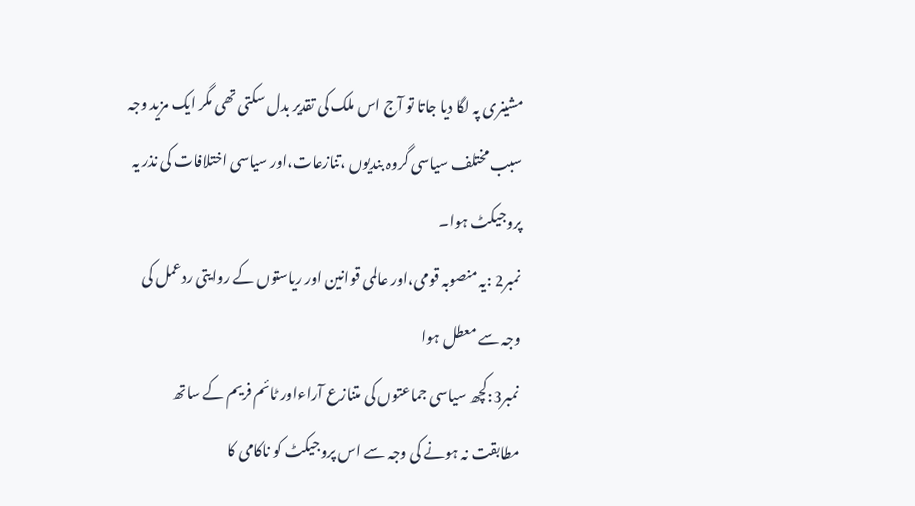مشینری پہ لگا دیا جاتا تو آج اس ملک کی تقدیر بدل سکتی تھی مگر ایک مزید وجہ سبب مختلف سیاسی گروہ بندیوں ،تنازعات،اور سیاسی اختلافات کی نذر یہ پروجیکٹ ہوا۔
نمبر2 :یہ منصوبہ قومی،اور عالمی قوانین اور ریاستوں کے روایتی ردعمل کی وجہ سے معطل ہوا
نمبر3:کچھ سیاسی جماعتوں کی متنازع آراءاور ٹائم فریم کے ساتھ مطابقت نہ ہونے کی وجہ سے اس پروجیکٹ کو ناکامی کا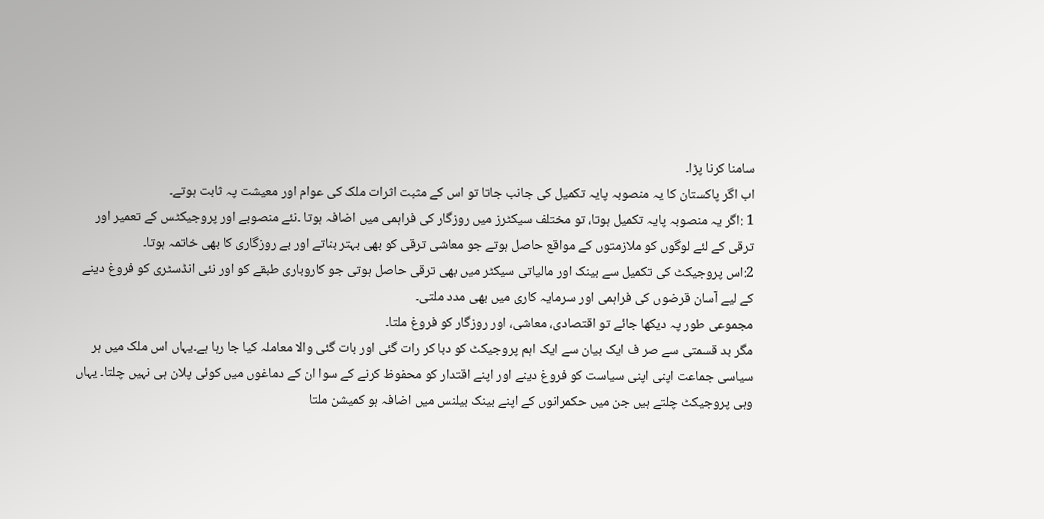سامنا کرنا پڑا۔
اب اگر پاکستان کا یہ منصوبہ پایہ تکمیل کی جانب جاتا تو اس کے مثبت اثرات ملک کی عوام اور معیشت پہ ثابت ہوتے۔
1 :اگر یہ منصوبہ پایہ تکمیل ہوتا، تو مختلف سیکٹرز میں روزگار کی فراہمی میں اضافہ ہوتا ۔نئے منصوبے اور پروجیکٹس کے تعمیر اور ترقی کے لئے لوگوں کو ملازمتوں کے مواقع حاصل ہوتے جو معاشی ترقی کو بھی بہتر بناتے اور بے روزگاری کا بھی خاتمہ ہوتا۔
2:اس پروجیکٹ کی تکمیل سے بینک اور مالیاتی سیکٹر میں بھی ترقی حاصل ہوتی جو کاروباری طبقے کو اور نئی انڈسٹری کو فروغ دینے کے لیے آسان قرضوں کی فراہمی اور سرمایہ کاری میں بھی مدد ملتی۔
مجموعی طور پہ دیکھا جائے تو اقتصادی، معاشی، اور روزگار کو فروغ ملتا۔
مگر بد قسمتی سے صر ف ایک بیان سے ایک اہم پروجیکٹ کو دبا کر رات گئی اور بات گئی والا معاملہ کیا جا رہا ہے۔یہاں اس ملک میں ہر سیاسی جماعت اپنی اپنی سیاست کو فروغ دینے اور اپنے اقتدار کو محفوظ کرنے کے سوا ان کے دماغوں میں کوئی پلان ہی نہیں چلتا۔ یہاں وہی پروجیکٹ چلتے ہیں جن میں حکمرانوں کے اپنے بینک بیلنس میں اضافہ ہو کمیشن ملتا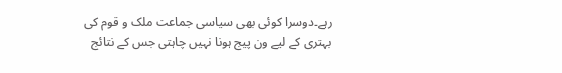رہے۔دوسرا کوئی بھی سیاسی جماعت ملک و قوم کی بہتری کے لیے ون پیج ہونا نہیں چاہتی جس کے نتائج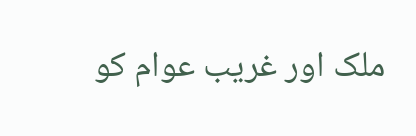ملک اور غریب عوام کو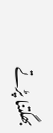بھگتنا پڑتے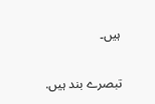ہیں۔

تبصرے بند ہیں.